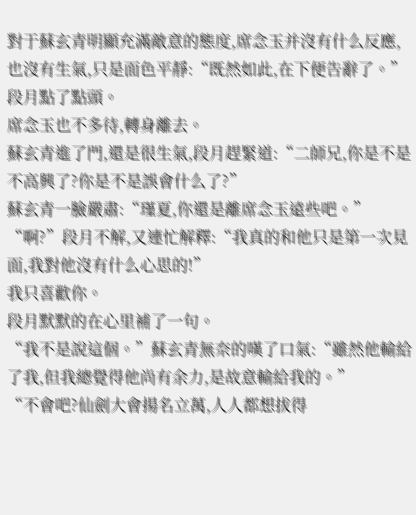對于蘇玄青明顯充滿敵意的態度,席念玉并沒有什么反應,也沒有生氣,只是面色平靜:“既然如此,在下便告辭了。”
段月點了點頭。
席念玉也不多待,轉身離去。
蘇玄青進了門,還是很生氣,段月趕緊道:“二師兄,你是不是不高興了?你是不是誤會什么了?”
蘇玄青一臉嚴肅:“瑾夏,你還是離席念玉遠些吧。”
“啊?”段月不解,又連忙解釋:“我真的和他只是第一次見面,我對他沒有什么心思的!”
我只喜歡你。
段月默默的在心里補了一句。
“我不是說這個。”蘇玄青無奈的嘆了口氣:“雖然他輸給了我,但我總覺得他尚有余力,是故意輸給我的。”
“不會吧?仙劍大會揚名立萬,人人都想拔得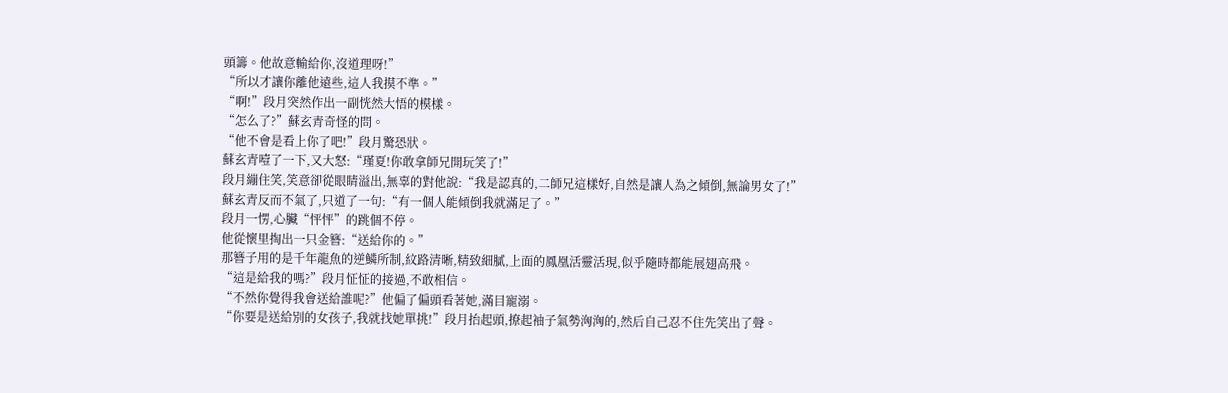頭籌。他故意輸給你,沒道理呀!”
“所以才讓你離他遠些,這人我摸不準。”
“啊!”段月突然作出一副恍然大悟的模樣。
“怎么了?”蘇玄青奇怪的問。
“他不會是看上你了吧!”段月驚恐狀。
蘇玄青噎了一下,又大怒:“瑾夏!你敢拿師兄開玩笑了!”
段月繃住笑,笑意卻從眼睛溢出,無辜的對他說:“我是認真的,二師兄這樣好,自然是讓人為之傾倒,無論男女了!”
蘇玄青反而不氣了,只道了一句:“有一個人能傾倒我就滿足了。”
段月一愣,心臟“怦怦”的跳個不停。
他從懷里掏出一只金簪:“送給你的。”
那簪子用的是千年龍魚的逆鱗所制,紋路清晰,精致細膩,上面的鳳凰活靈活現,似乎隨時都能展翅高飛。
“這是給我的嗎?”段月怔怔的接過,不敢相信。
“不然你覺得我會送給誰呢?”他偏了偏頭看著她,滿目寵溺。
“你要是送給別的女孩子,我就找她單挑!”段月抬起頭,撩起袖子氣勢洶洶的,然后自己忍不住先笑出了聲。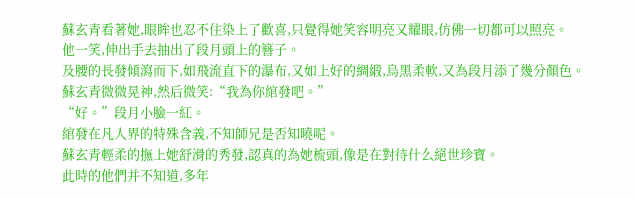蘇玄青看著她,眼眸也忍不住染上了歡喜,只覺得她笑容明亮又耀眼,仿佛一切都可以照亮。
他一笑,伸出手去抽出了段月頭上的簪子。
及腰的長發傾瀉而下,如飛流直下的瀑布,又如上好的綢緞,烏黑柔軟,又為段月添了幾分顏色。
蘇玄青微微晃神,然后微笑:“我為你綰發吧。”
“好。”段月小臉一紅。
綰發在凡人界的特殊含義,不知師兄是否知曉呢。
蘇玄青輕柔的撫上她舒滑的秀發,認真的為她梳頭,像是在對待什么絕世珍寶。
此時的他們并不知道,多年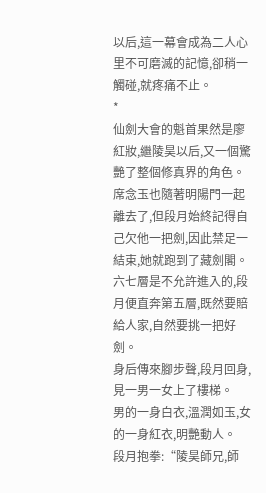以后,這一幕會成為二人心里不可磨滅的記憶,卻稍一觸碰,就疼痛不止。
*
仙劍大會的魁首果然是廖紅妝,繼陵昊以后,又一個驚艷了整個修真界的角色。
席念玉也隨著明陽門一起離去了,但段月始終記得自己欠他一把劍,因此禁足一結束,她就跑到了藏劍閣。
六七層是不允許進入的,段月便直奔第五層,既然要賠給人家,自然要挑一把好劍。
身后傳來腳步聲,段月回身,見一男一女上了樓梯。
男的一身白衣,溫潤如玉,女的一身紅衣,明艷動人。
段月抱拳:“陵昊師兄,師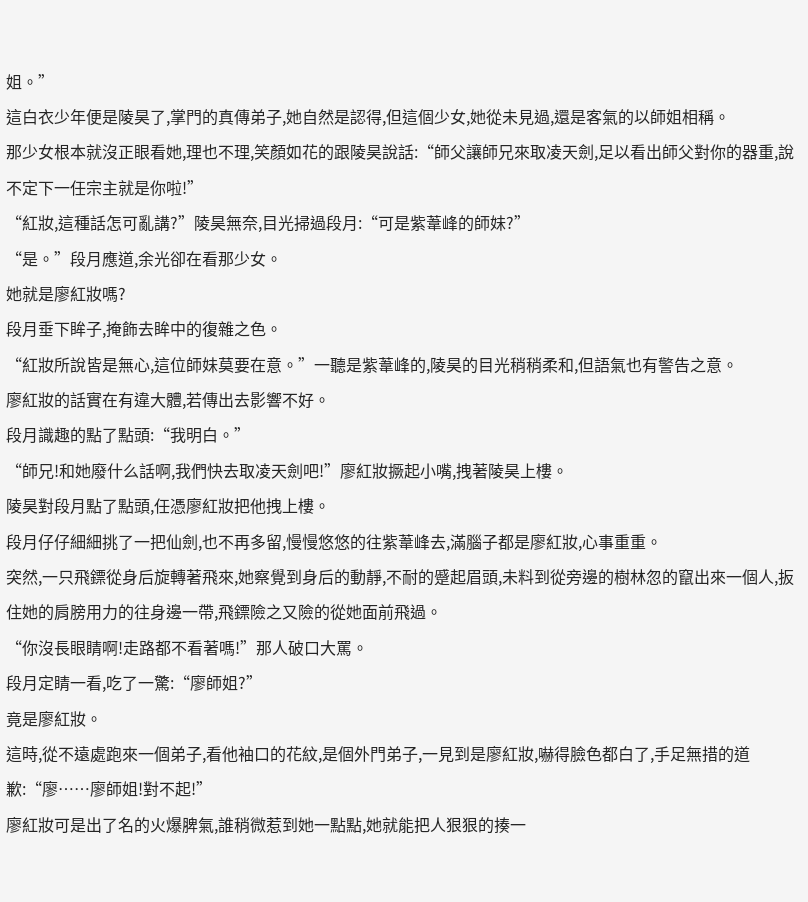姐。”
這白衣少年便是陵昊了,掌門的真傳弟子,她自然是認得,但這個少女,她從未見過,還是客氣的以師姐相稱。
那少女根本就沒正眼看她,理也不理,笑顏如花的跟陵昊說話:“師父讓師兄來取凌天劍,足以看出師父對你的器重,說不定下一任宗主就是你啦!”
“紅妝,這種話怎可亂講?”陵昊無奈,目光掃過段月:“可是紫葦峰的師妹?”
“是。”段月應道,余光卻在看那少女。
她就是廖紅妝嗎?
段月垂下眸子,掩飾去眸中的復雜之色。
“紅妝所說皆是無心,這位師妹莫要在意。”一聽是紫葦峰的,陵昊的目光稍稍柔和,但語氣也有警告之意。
廖紅妝的話實在有違大體,若傳出去影響不好。
段月識趣的點了點頭:“我明白。”
“師兄!和她廢什么話啊,我們快去取凌天劍吧!”廖紅妝撅起小嘴,拽著陵昊上樓。
陵昊對段月點了點頭,任憑廖紅妝把他拽上樓。
段月仔仔細細挑了一把仙劍,也不再多留,慢慢悠悠的往紫葦峰去,滿腦子都是廖紅妝,心事重重。
突然,一只飛鏢從身后旋轉著飛來,她察覺到身后的動靜,不耐的蹙起眉頭,未料到從旁邊的樹林忽的竄出來一個人,扳住她的肩膀用力的往身邊一帶,飛鏢險之又險的從她面前飛過。
“你沒長眼睛啊!走路都不看著嗎!”那人破口大罵。
段月定睛一看,吃了一驚:“廖師姐?”
竟是廖紅妝。
這時,從不遠處跑來一個弟子,看他袖口的花紋,是個外門弟子,一見到是廖紅妝,嚇得臉色都白了,手足無措的道歉:“廖……廖師姐!對不起!”
廖紅妝可是出了名的火爆脾氣,誰稍微惹到她一點點,她就能把人狠狠的揍一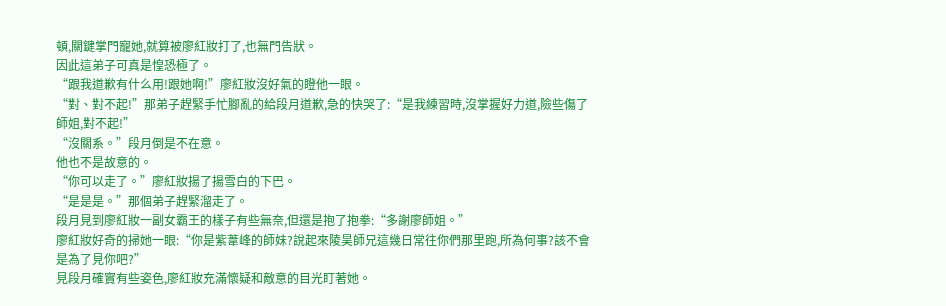頓,關鍵掌門寵她,就算被廖紅妝打了,也無門告狀。
因此這弟子可真是惶恐極了。
“跟我道歉有什么用!跟她啊!”廖紅妝沒好氣的瞪他一眼。
“對、對不起!”那弟子趕緊手忙腳亂的給段月道歉,急的快哭了:“是我練習時,沒掌握好力道,險些傷了師姐,對不起!”
“沒關系。”段月倒是不在意。
他也不是故意的。
“你可以走了。”廖紅妝揚了揚雪白的下巴。
“是是是。”那個弟子趕緊溜走了。
段月見到廖紅妝一副女霸王的樣子有些無奈,但還是抱了抱拳:“多謝廖師姐。”
廖紅妝好奇的掃她一眼:“你是紫葦峰的師妹?說起來陵昊師兄這幾日常往你們那里跑,所為何事?該不會是為了見你吧?”
見段月確實有些姿色,廖紅妝充滿懷疑和敵意的目光盯著她。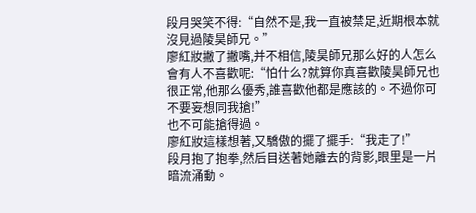段月哭笑不得:“自然不是,我一直被禁足,近期根本就沒見過陵昊師兄。”
廖紅妝撇了撇嘴,并不相信,陵昊師兄那么好的人怎么會有人不喜歡呢:“怕什么?就算你真喜歡陵昊師兄也很正常,他那么優秀,誰喜歡他都是應該的。不過你可不要妄想同我搶!”
也不可能搶得過。
廖紅妝這樣想著,又驕傲的擺了擺手:“我走了!”
段月抱了抱拳,然后目送著她離去的背影,眼里是一片暗流涌動。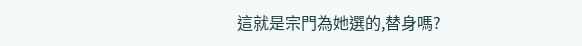這就是宗門為她選的,替身嗎?